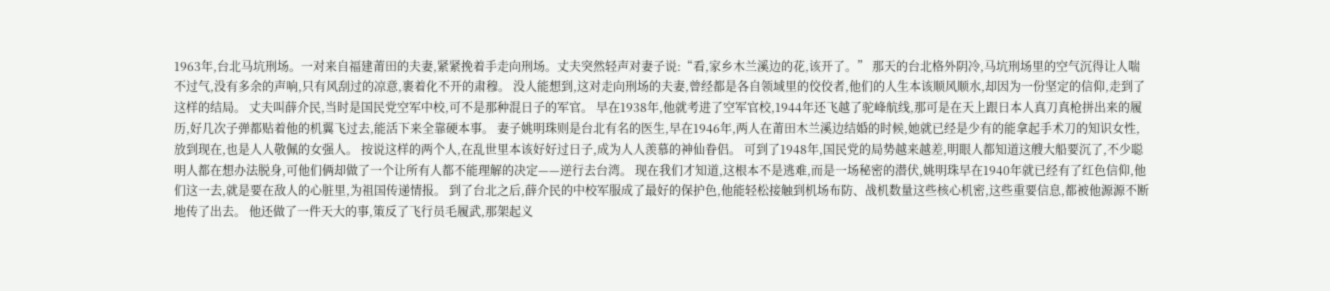1963年,台北马坑刑场。一对来自福建莆田的夫妻,紧紧挽着手走向刑场。丈夫突然轻声对妻子说:“看,家乡木兰溪边的花,该开了。” 那天的台北格外阴冷,马坑刑场里的空气沉得让人喘不过气,没有多余的声响,只有风刮过的凉意,裹着化不开的肃穆。 没人能想到,这对走向刑场的夫妻,曾经都是各自领域里的佼佼者,他们的人生本该顺风顺水,却因为一份坚定的信仰,走到了这样的结局。 丈夫叫薛介民,当时是国民党空军中校,可不是那种混日子的军官。 早在1938年,他就考进了空军官校,1944年还飞越了驼峰航线,那可是在天上跟日本人真刀真枪拼出来的履历,好几次子弹都贴着他的机翼飞过去,能活下来全靠硬本事。 妻子姚明珠则是台北有名的医生,早在1946年,两人在莆田木兰溪边结婚的时候,她就已经是少有的能拿起手术刀的知识女性,放到现在,也是人人敬佩的女强人。 按说这样的两个人,在乱世里本该好好过日子,成为人人羡慕的神仙眷侣。 可到了1948年,国民党的局势越来越差,明眼人都知道这艘大船要沉了,不少聪明人都在想办法脱身,可他们俩却做了一个让所有人都不能理解的决定——逆行去台湾。 现在我们才知道,这根本不是逃难,而是一场秘密的潜伏,姚明珠早在1940年就已经有了红色信仰,他们这一去,就是要在敌人的心脏里,为祖国传递情报。 到了台北之后,薛介民的中校军服成了最好的保护色,他能轻松接触到机场布防、战机数量这些核心机密,这些重要信息,都被他源源不断地传了出去。 他还做了一件天大的事,策反了飞行员毛履武,那架起义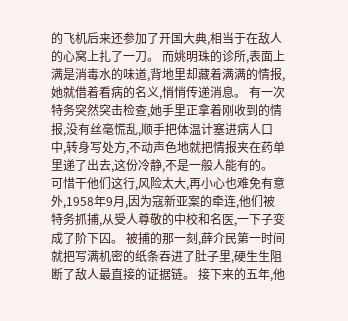的飞机后来还参加了开国大典,相当于在敌人的心窝上扎了一刀。 而姚明珠的诊所,表面上满是消毒水的味道,背地里却藏着满满的情报,她就借着看病的名义,悄悄传递消息。 有一次特务突然突击检查,她手里正拿着刚收到的情报,没有丝毫慌乱,顺手把体温计塞进病人口中,转身写处方,不动声色地就把情报夹在药单里递了出去,这份冷静,不是一般人能有的。 可惜干他们这行,风险太大,再小心也难免有意外,1958年9月,因为寇新亚案的牵连,他们被特务抓捕,从受人尊敬的中校和名医,一下子变成了阶下囚。 被捕的那一刻,薛介民第一时间就把写满机密的纸条吞进了肚子里,硬生生阻断了敌人最直接的证据链。 接下来的五年,他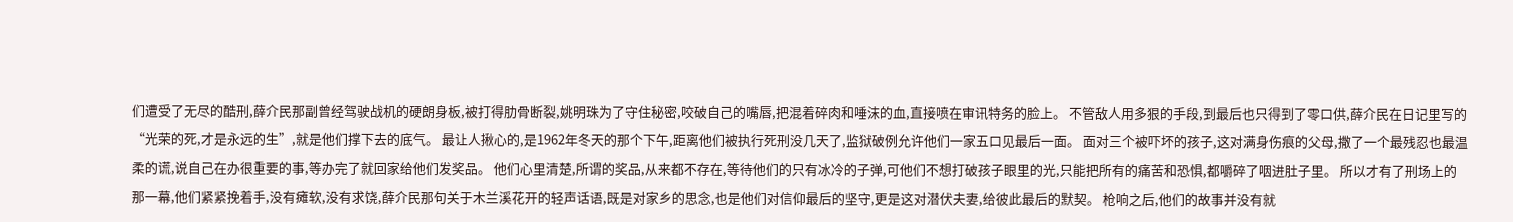们遭受了无尽的酷刑,薛介民那副曾经驾驶战机的硬朗身板,被打得肋骨断裂,姚明珠为了守住秘密,咬破自己的嘴唇,把混着碎肉和唾沫的血,直接喷在审讯特务的脸上。 不管敌人用多狠的手段,到最后也只得到了零口供,薛介民在日记里写的“光荣的死,才是永远的生”,就是他们撑下去的底气。 最让人揪心的,是1962年冬天的那个下午,距离他们被执行死刑没几天了,监狱破例允许他们一家五口见最后一面。 面对三个被吓坏的孩子,这对满身伤痕的父母,撒了一个最残忍也最温柔的谎,说自己在办很重要的事,等办完了就回家给他们发奖品。 他们心里清楚,所谓的奖品,从来都不存在,等待他们的只有冰冷的子弹,可他们不想打破孩子眼里的光,只能把所有的痛苦和恐惧,都嚼碎了咽进肚子里。 所以才有了刑场上的那一幕,他们紧紧挽着手,没有瘫软,没有求饶,薛介民那句关于木兰溪花开的轻声话语,既是对家乡的思念,也是他们对信仰最后的坚守,更是这对潜伏夫妻,给彼此最后的默契。 枪响之后,他们的故事并没有就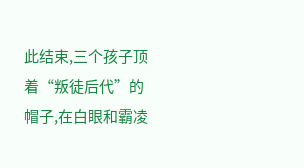此结束,三个孩子顶着“叛徒后代”的帽子,在白眼和霸凌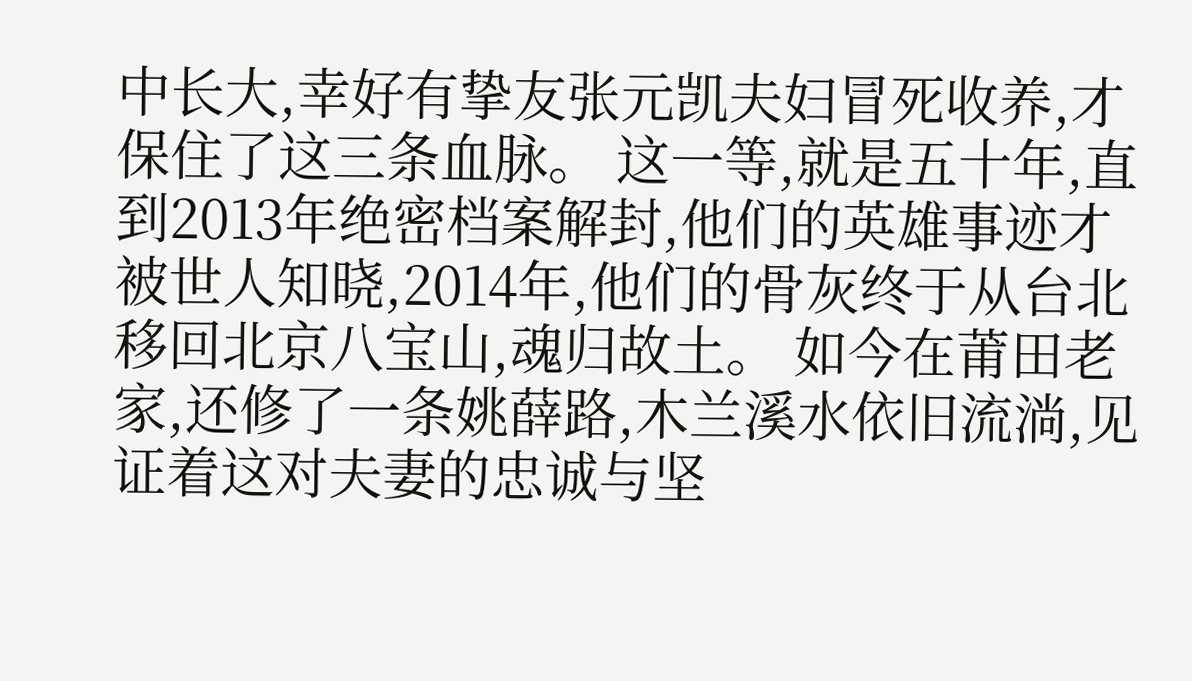中长大,幸好有挚友张元凯夫妇冒死收养,才保住了这三条血脉。 这一等,就是五十年,直到2013年绝密档案解封,他们的英雄事迹才被世人知晓,2014年,他们的骨灰终于从台北移回北京八宝山,魂归故土。 如今在莆田老家,还修了一条姚薛路,木兰溪水依旧流淌,见证着这对夫妻的忠诚与坚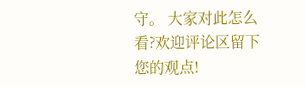守。 大家对此怎么看?欢迎评论区留下您的观点!